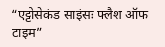“एट्टोसेकंड साइंसः फ्लैश ऑफ टाइम”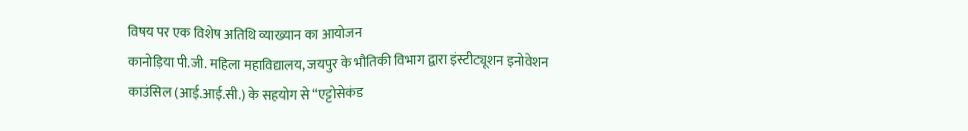विषय पर एक विशेष अतिथि व्याख्यान का आयोजन
कानोड़िया पी.जी. महिला महाविद्यालय, जयपुर के भौतिकी विभाग द्वारा इंस्टीट्यूशन इनोवेशन काउंसिल (आई.आई.सी.) के सहयोग से “एट्टोसेकंड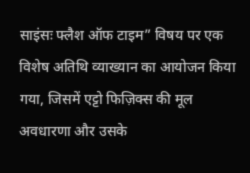साइंसः फ्लैश ऑफ टाइम” विषय पर एक विशेष अतिथि व्याख्यान का आयोजन किया गया, जिसमें एट्टो फिज़िक्स की मूल अवधारणा और उसके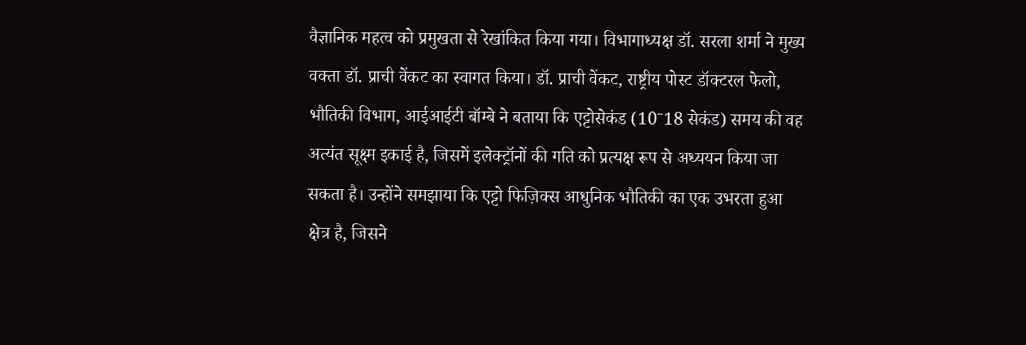वैज्ञानिक महत्व को प्रमुखता से रेखांकित किया गया। विभागाध्यक्ष डॉ. सरला शर्मा ने मुख्य वक्ता डॉ. प्राची वेंकट का स्वागत किया। डॉ. प्राची वेंकट, राष्ट्रीय पोस्ट डॉक्टरल फेलो, भौतिकी विभाग, आईआईटी बॉम्बे ने बताया कि एट्टोसेकंड (10⁻18 सेकंड) समय की वह अत्यंत सूक्ष्म इकाई है, जिसमें इलेक्ट्रॉनों की गति को प्रत्यक्ष रूप से अध्ययन किया जा सकता है। उन्होंने समझाया कि एट्टो फिज़िक्स आधुनिक भौतिकी का एक उभरता हुआ क्षेत्र है, जिसने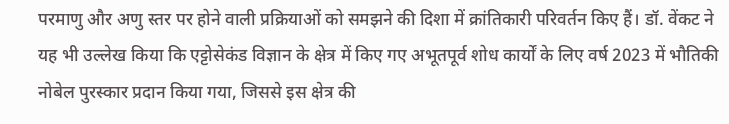परमाणु और अणु स्तर पर होने वाली प्रक्रियाओं को समझने की दिशा में क्रांतिकारी परिवर्तन किए हैं। डॉ. वेंकट ने यह भी उल्लेख किया कि एट्टोसेकंड विज्ञान के क्षेत्र में किए गए अभूतपूर्व शोध कार्यों के लिए वर्ष 2023 में भौतिकी नोबेल पुरस्कार प्रदान किया गया, जिससे इस क्षेत्र की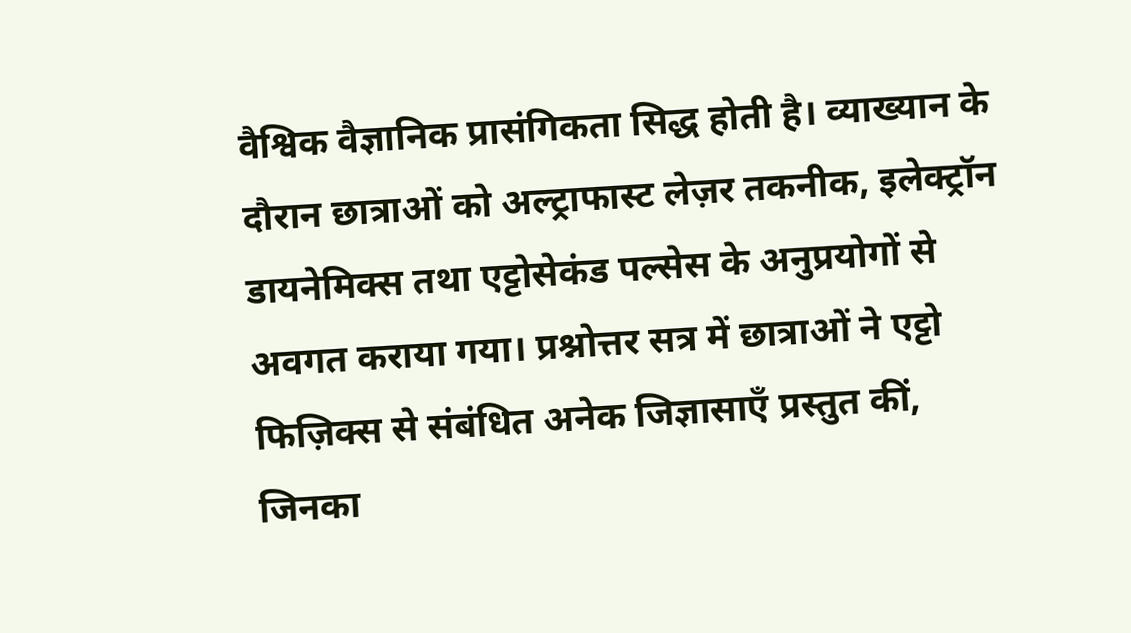वैश्विक वैज्ञानिक प्रासंगिकता सिद्ध होती है। व्याख्यान के दौरान छात्राओं को अल्ट्राफास्ट लेज़र तकनीक, इलेक्ट्रॉन डायनेमिक्स तथा एट्टोसेकंड पल्सेस के अनुप्रयोगों से अवगत कराया गया। प्रश्नोत्तर सत्र में छात्राओं ने एट्टो फिज़िक्स से संबंधित अनेक जिज्ञासाएँ प्रस्तुत कीं, जिनका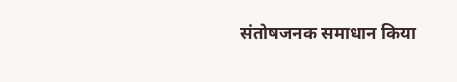संतोषजनक समाधान किया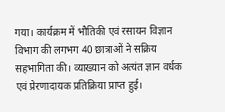गया। कार्यक्रम में भौतिकी एवं रसायन विज्ञान विभाग की लगभग 40 छात्राओं ने सक्रिय सहभागिता की। व्याख्यान को अत्यंत ज्ञान वर्धक एवं प्रेरणादायक प्रतिक्रिया प्राप्त हुई।